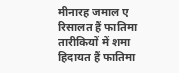मीनारह जमाल ए रिसालत हैं फातिमा
तारीकियों में शमा हिदायत हैं फातिमा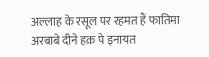अल्लाह के रसूल पर रहमत हैं फातिमा
अरबाबे दीने हक़ पे इनायत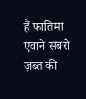हैं फातिमा
एवाने सबरो ज़ब्त की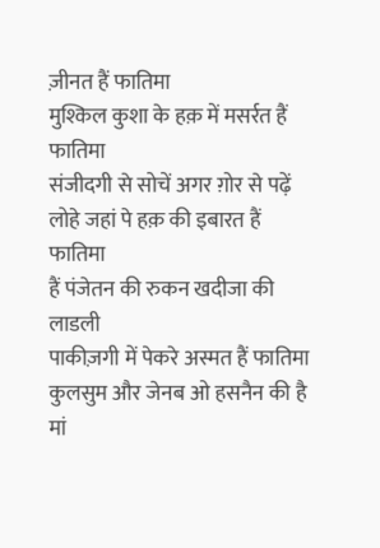ज़ीनत हैं फातिमा
मुश्किल कुशा के हक़ में मसर्रत हैं फातिमा
संजीदगी से सोचें अगर ग़ोर से पढ़ें
लोहे जहां पे हक़ की इबारत हैं फातिमा
हैं पंजेतन की रुकन खदीजा की लाडली
पाकीज़गी में पेकरे अस्मत हैं फातिमा
कुलसुम और जेनब ओ हसनैन की है मां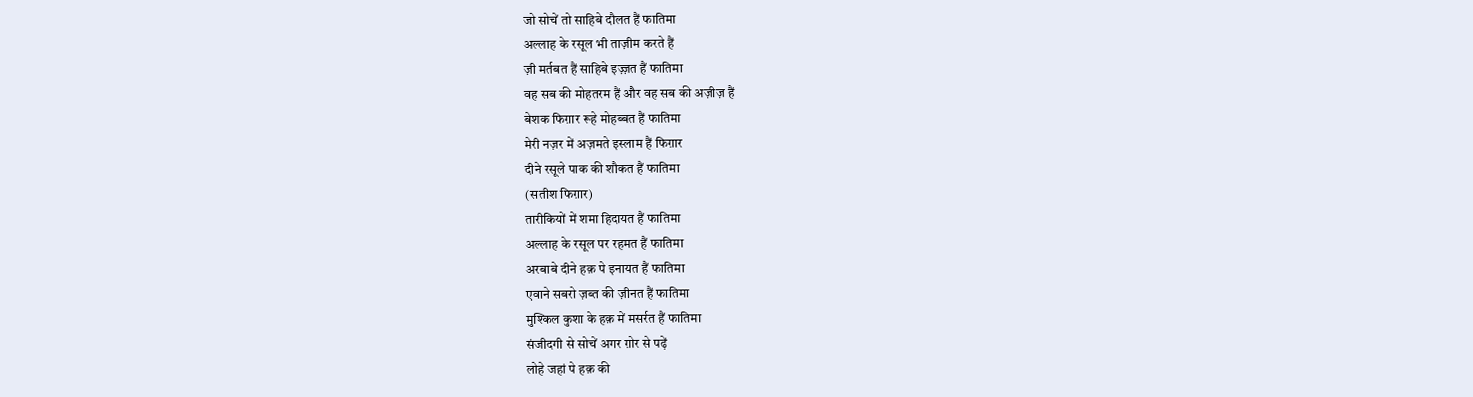जो सोचें तो साहिबे दौलत हैं फातिमा
अल्लाह के रसूल भी ताज़ीम करते हैं
ज़ी मर्तबत हैं साहिबे इज़्ज़त हैं फातिमा
वह सब की मोहतरम हैं और वह सब की अज़ीज़ हैं
बेशक फिग़ार रूहे मोहब्बत हैं फातिमा
मेरी नज़र में अज़मते इस्लाम हैं फिग़ार
दीने रसूले पाक की शौकत हैं फातिमा
(सतीश फिग़ार)
तारीकियों में शमा हिदायत हैं फातिमा
अल्लाह के रसूल पर रहमत हैं फातिमा
अरबाबे दीने हक़ पे इनायत हैं फातिमा
एवाने सबरो ज़ब्त की ज़ीनत हैं फातिमा
मुश्किल कुशा के हक़ में मसर्रत हैं फातिमा
संजीदगी से सोचें अगर ग़ोर से पढ़ें
लोहे जहां पे हक़ की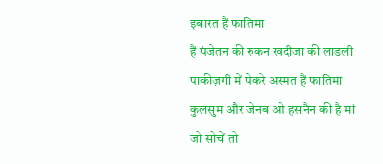इबारत हैं फातिमा
हैं पंजेतन की रुकन खदीजा की लाडली
पाकीज़गी में पेकरे अस्मत हैं फातिमा
कुलसुम और जेनब ओ हसनैन की है मां
जो सोचें तो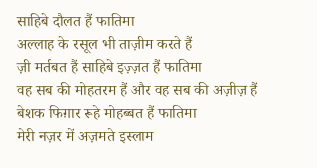साहिबे दौलत हैं फातिमा
अल्लाह के रसूल भी ताज़ीम करते हैं
ज़ी मर्तबत हैं साहिबे इज़्ज़त हैं फातिमा
वह सब की मोहतरम हैं और वह सब की अज़ीज़ हैं
बेशक फिग़ार रूहे मोहब्बत हैं फातिमा
मेरी नज़र में अज़मते इस्लाम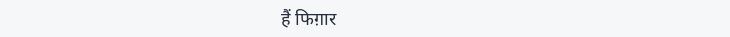हैं फिग़ार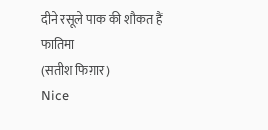दीने रसूले पाक की शौकत हैं फातिमा
(सतीश फिग़ार)
Nice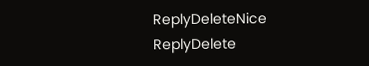ReplyDeleteNice
ReplyDelete